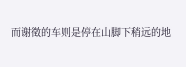而谢徵的车则是停在山脚下稍远的地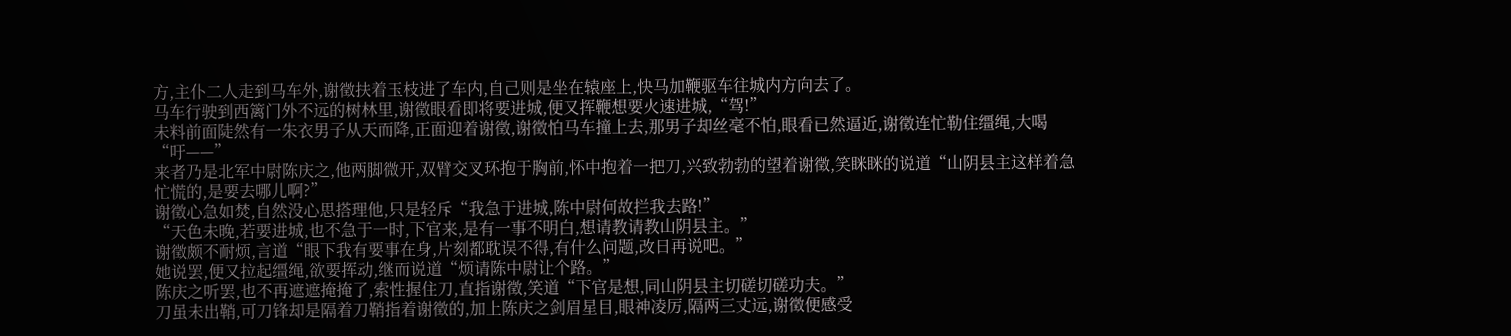方,主仆二人走到马车外,谢徵扶着玉枝进了车内,自己则是坐在辕座上,快马加鞭驱车往城内方向去了。
马车行驶到西篱门外不远的树林里,谢徵眼看即将要进城,便又挥鞭想要火速进城,“驾!”
未料前面陡然有一朱衣男子从天而降,正面迎着谢徵,谢徵怕马车撞上去,那男子却丝毫不怕,眼看已然逼近,谢徵连忙勒住缰绳,大喝“吁——”
来者乃是北军中尉陈庆之,他两脚微开,双臂交叉环抱于胸前,怀中抱着一把刀,兴致勃勃的望着谢徵,笑眯眯的说道“山阴县主这样着急忙慌的,是要去哪儿啊?”
谢徵心急如焚,自然没心思搭理他,只是轻斥“我急于进城,陈中尉何故拦我去路!”
“天色未晚,若要进城,也不急于一时,下官来,是有一事不明白,想请教请教山阴县主。”
谢徵颇不耐烦,言道“眼下我有要事在身,片刻都耽误不得,有什么问题,改日再说吧。”
她说罢,便又拉起缰绳,欲要挥动,继而说道“烦请陈中尉让个路。”
陈庆之听罢,也不再遮遮掩掩了,索性握住刀,直指谢徵,笑道“下官是想,同山阴县主切磋切磋功夫。”
刀虽未出鞘,可刀锋却是隔着刀鞘指着谢徵的,加上陈庆之剑眉星目,眼神凌厉,隔两三丈远,谢徵便感受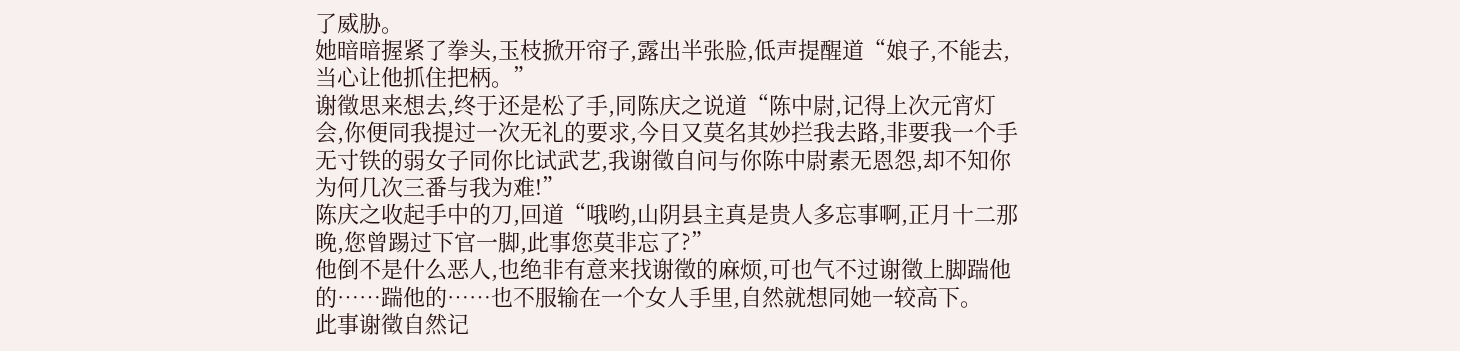了威胁。
她暗暗握紧了拳头,玉枝掀开帘子,露出半张脸,低声提醒道“娘子,不能去,当心让他抓住把柄。”
谢徵思来想去,终于还是松了手,同陈庆之说道“陈中尉,记得上次元宵灯会,你便同我提过一次无礼的要求,今日又莫名其妙拦我去路,非要我一个手无寸铁的弱女子同你比试武艺,我谢徵自问与你陈中尉素无恩怨,却不知你为何几次三番与我为难!”
陈庆之收起手中的刀,回道“哦哟,山阴县主真是贵人多忘事啊,正月十二那晚,您曾踢过下官一脚,此事您莫非忘了?”
他倒不是什么恶人,也绝非有意来找谢徵的麻烦,可也气不过谢徵上脚踹他的……踹他的……也不服输在一个女人手里,自然就想同她一较高下。
此事谢徵自然记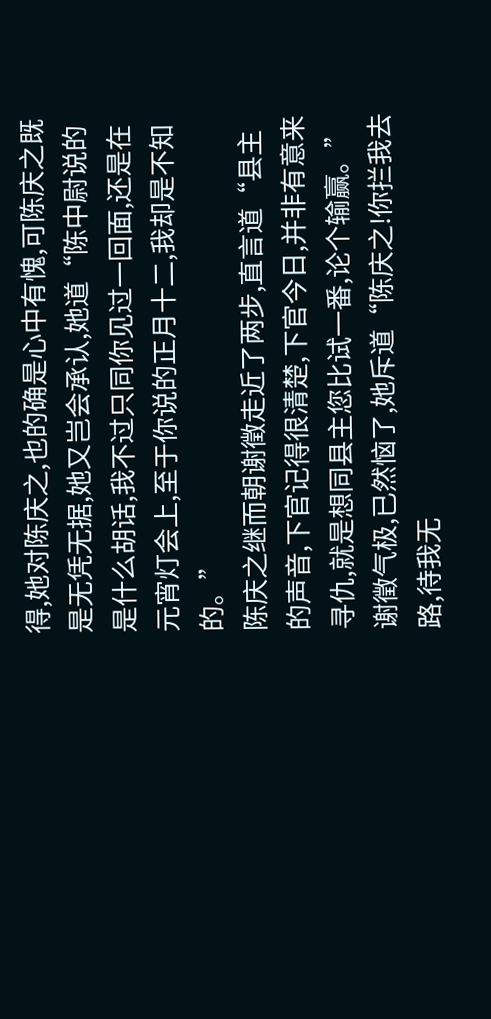得,她对陈庆之,也的确是心中有愧,可陈庆之既是无凭无据,她又岂会承认,她道“陈中尉说的是什么胡话,我不过只同你见过一回面,还是在元宵灯会上,至于你说的正月十二,我却是不知的。”
陈庆之继而朝谢徵走近了两步,直言道“县主的声音,下官记得很清楚,下官今日,并非有意来寻仇,就是想同县主您比试一番,论个输赢。”
谢徵气极,已然恼了,她斥道“陈庆之!你拦我去路,待我无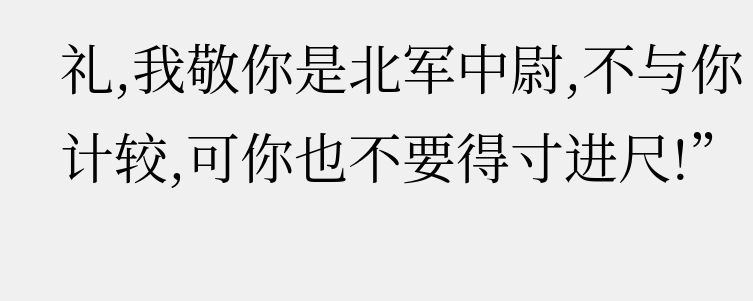礼,我敬你是北军中尉,不与你计较,可你也不要得寸进尺!”